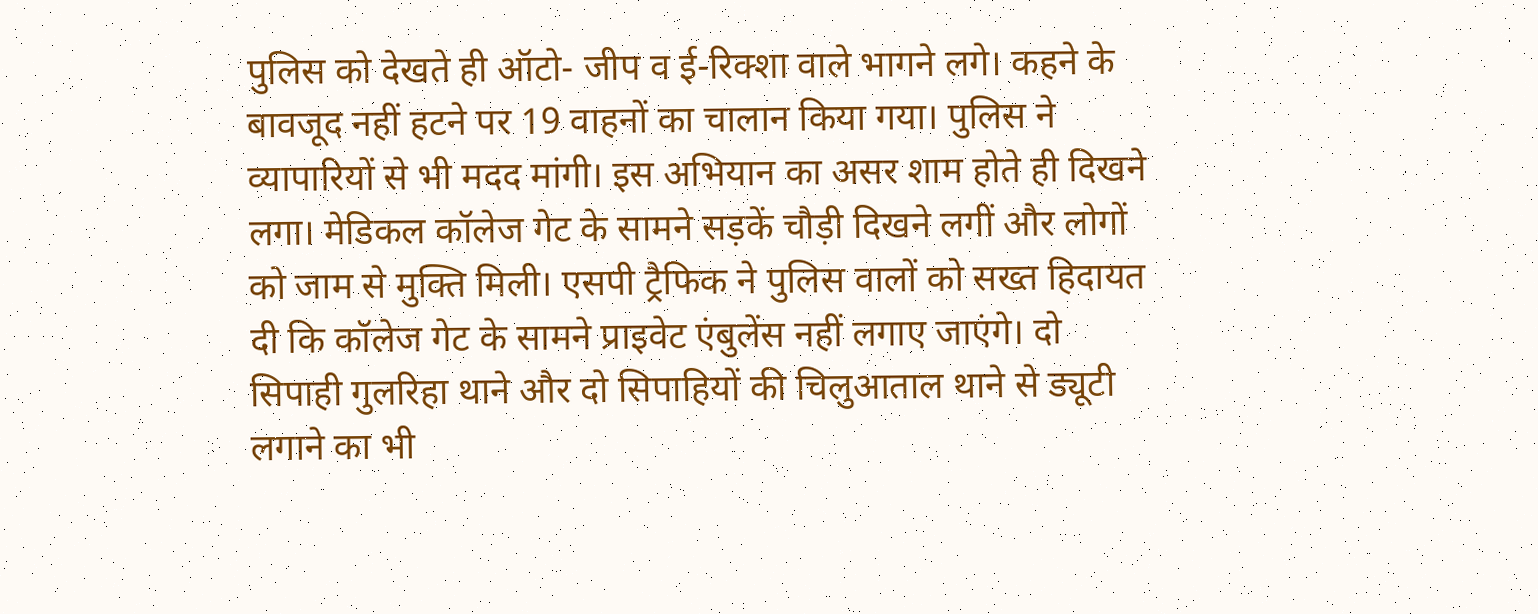पुलिस को देखते ही ऑटो- जीप व ई-रिक्शा वाले भागने लगे। कहने के बावजूद नहीं हटने पर 19 वाहनों का चालान किया गया। पुलिस ने व्यापारियों से भी मदद मांगी। इस अभियान का असर शाम होते ही दिखने लगा। मेडिकल कॉलेज गेट के सामने सड़कें चौड़ी दिखने लगीं और लोगों को जाम से मुक्ति मिली। एसपी ट्रैफिक ने पुलिस वालों को सख्त हिदायत दी कि कॉलेज गेट के सामने प्राइवेट एंबुलेंस नहीं लगाए जाएंगे। दो सिपाही गुलरिहा थाने और दो सिपाहियों की चिलुआताल थाने से ड्यूटी लगाने का भी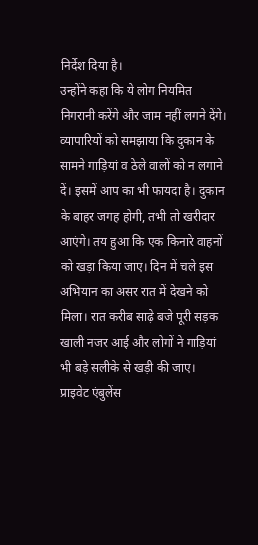निर्देश दिया है।
उन्होंने कहा कि ये लोग नियमित निगरानी करेंगे और जाम नहीं लगने देंगे। व्यापारियों को समझाया कि दुकान के सामने गाड़ियां व ठेले वालों को न लगाने दें। इसमें आप का भी फायदा है। दुकान के बाहर जगह होगी, तभी तो खरीदार आएंगे। तय हुआ कि एक किनारे वाहनों को खड़ा किया जाए। दिन में चले इस अभियान का असर रात में देखने को मिला। रात करीब साढ़े बजे पूरी सड़क खाली नजर आई और लोगों ने गाड़ियां भी बड़े सलीके से खड़ी की जाए।
प्राइवेट एंबुलेंस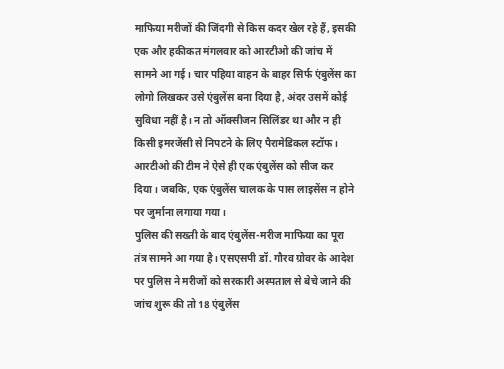माफिया मरीजों की जिंदगी से किस कदर खेल रहे हैं, इसकी एक और हकीकत मंगलवार को आरटीओ की जांच में सामने आ गई। चार पहिया वाहन के बाहर सिर्फ एंबुलेंस का लोगो लिखकर उसे एंबुलेंस बना दिया है, अंदर उसमें कोई सुविधा नहीं है। न तो ऑक्सीजन सिलिंडर था और न ही किसी इमरजेंसी से निपटने के लिए पैरामेडिकल स्टॉफ। आरटीओ की टीम ने ऐसे ही एक एंबुलेंस को सीज कर दिया। जबकि, एक एंबुलेंस चालक के पास लाइसेंस न होने पर जुर्माना लगाया गया।
पुलिस की सख्ती के बाद एंबुलेंस-मरीज माफिया का पूरा तंत्र सामने आ गया है। एसएसपी डॉ. गौरव ग्रोवर के आदेश पर पुलिस ने मरीजों को सरकारी अस्पताल से बेचे जाने की जांच शुरू की तो 18 एंबुलेंस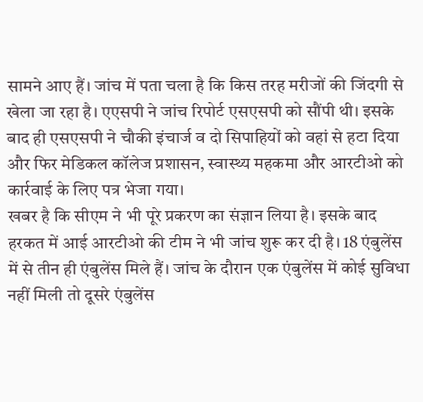सामने आए हैं। जांच में पता चला है कि किस तरह मरीजों की जिंदगी से खेला जा रहा है। एएसपी ने जांच रिपोर्ट एसएसपी को सौंपी थी। इसके बाद ही एसएसपी ने चौकी इंचार्ज व दो सिपाहियों को वहां से हटा दिया और फिर मेडिकल कॉलेज प्रशासन, स्वास्थ्य महकमा और आरटीओ को कार्रवाई के लिए पत्र भेजा गया।
खबर है कि सीएम ने भी पूरे प्रकरण का संज्ञान लिया है। इसके बाद हरकत में आई आरटीओ की टीम ने भी जांच शुरू कर दी है। 18 एंबुलेंस में से तीन ही एंबुलेंस मिले हैं। जांच के दौरान एक एंबुलेंस में कोई सुविधा नहीं मिली तो दूसरे एंबुलेंस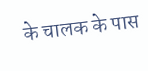के चालक के पास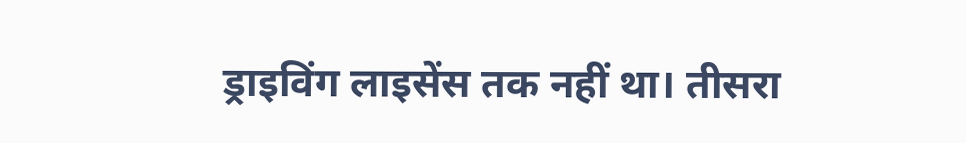ड्राइविंग लाइसेंस तक नहीं था। तीसरा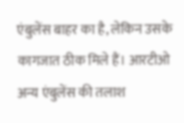एंबुलेंस बाहर का है, लेकिन उसके कागजात ठीक मिले हैं। आरटीओ अन्य एंबुलेंस की तलाश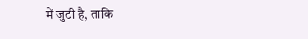में जुटी है, ताकि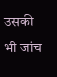उसकी भी जांच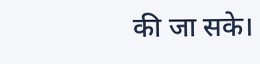की जा सके।